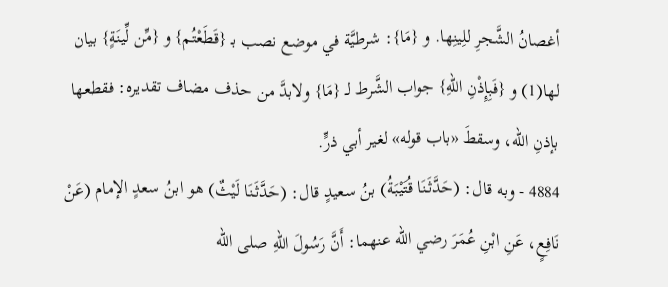أغصانُ الشَّجرِ للِينِها. و {مَا}: شرطيَّة في موضع نصب بـ {قَطَعْتُم} و {مِّن لِّينَةٍ} بيان لها(1) و {فَبِإِذْنِ اللهِ} جواب الشَّرط لـ {مَا} ولابدَّ من حذف مضاف تقديره: فقطعها بإذنِ الله، وسقطَ «باب قوله» لغير أبي ذرٍّ.
4884 - وبه قال: (حَدَّثَنَا قُتَيْبَةُ) بنُ سعيدٍ قال: (حَدَّثَنَا لَيْثٌ) هو ابنُ سعدٍ الإمام (عَنْ نَافِعٍ، عَنِ ابْنِ عُمَرَ رضي الله عنهما: أَنَّ رَسُولَ اللهِ صلى الله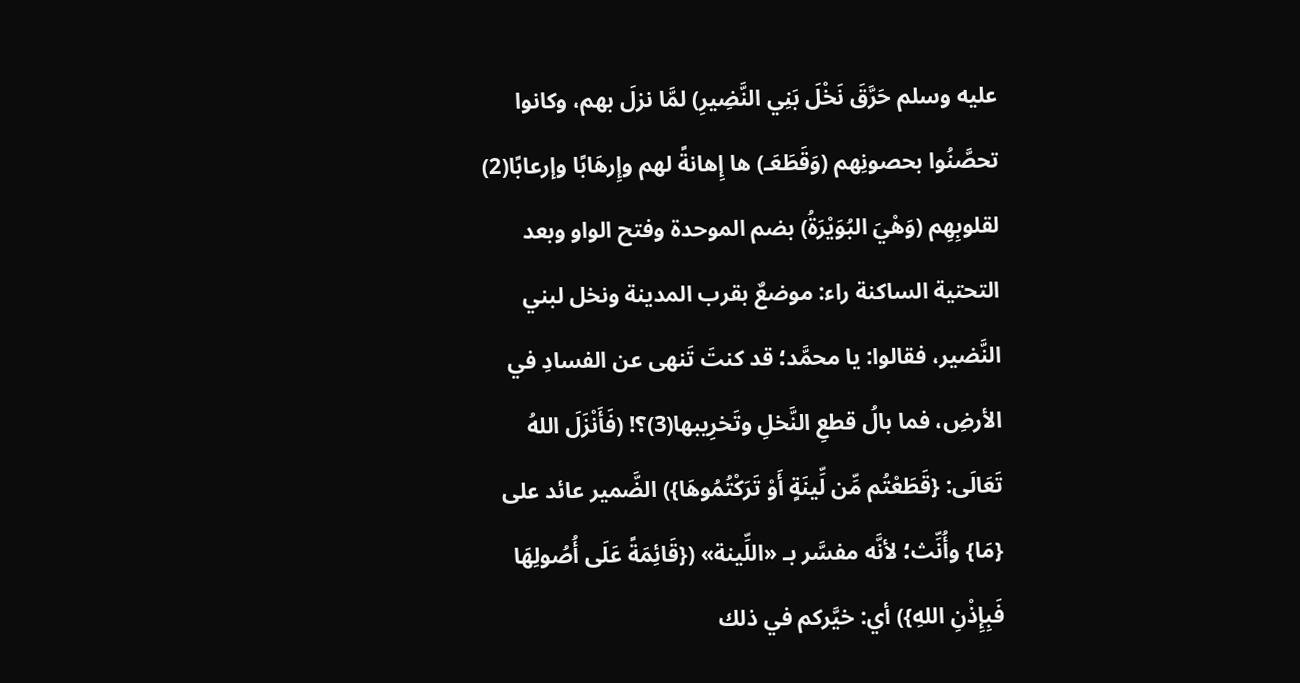عليه وسلم حَرَّقَ نَخْلَ بَنِي النَّضِيرِ) لمَّا نزلَ بهم، وكانوا تحصَّنُوا بحصونِهم (وَقَطَعَـ) ها إِهانةً لهم وإِرهَابًا وإرعابًا(2) لقلوبِهِم (وَهْيَ البُوَيْرَةُ) بضم الموحدة وفتح الواو وبعد التحتية الساكنة راء: موضعٌ بقرب المدينة ونخل لبني النَّضير، فقالوا: يا محمَّد؛ قد كنتَ تَنهى عن الفسادِ في الأرضِ، فما بالُ قطعِ النَّخلِ وتَخرِيبها(3)؟! (فَأَنْزَلَ اللهُ تَعَالَى: {قَطَعْتُم مِّن لِّينَةٍ أَوْ تَرَكْتُمُوهَا}) الضَّمير عائد على {مَا} وأُنِّث؛ لأنَّه مفسَّر بـ «اللِّينة» ({قَائِمَةً عَلَى أُصُولِهَا فَبِإِذْنِ اللهِ}) أي: خيَّركم في ذلك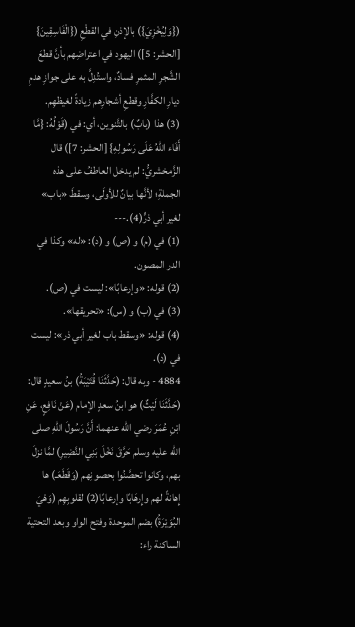({وَلِيُخْزِيَ}) بالإذنِ في القطْعِ ({الْفَاسِقِينَ} [الحشر: 5]) اليهود في اعتراضِهم بأنَّ قطعَ الشَّجرِ المثمرِ فسادٌ، واستُدِلَّ به على جوازِ هدمِ ديارِ الكفَّارِ وقطعِ أشجارِهم زيادةً لغيظهِم.
(3) هذا (بابٌ) بالتَّنوين، أي: في (قَوْلُهُ: {مَّا أَفَاء اللهُ عَلَى رَسُولِهِ} [الحشر: 7]) قال الزَّمخشريُّ: لم يدخل العاطفُ على هذه الجملةِ؛ لأنَّها بيانٌ للأولَى، وسقطَ «باب» لغير أبي ذرٍّ(4).---
(1) في (م) و (ص) و (د): «له» وكذا في الدر المصون.
(2) قوله: «وإرعابًا»: ليست في (ص).
(3) في (ب) و (س): «تحريقها».
(4) قوله: «وسقط باب لغير أبي ذر»: ليست في (د).
4884 - وبه قال: (حَدَّثَنَا قُتَيْبَةُ) بنُ سعيدٍ قال: (حَدَّثَنَا لَيْثٌ) هو ابنُ سعدٍ الإمام (عَنْ نَافِعٍ، عَنِ ابْنِ عُمَرَ رضي الله عنهما: أَنَّ رَسُولَ اللهِ صلى الله عليه وسلم حَرَّقَ نَخْلَ بَنِي النَّضِيرِ) لمَّا نزلَ بهم، وكانوا تحصَّنُوا بحصونِهم (وَقَطَعَـ) ها إِهانةً لهم وإِرهَابًا وإرعابًا(2) لقلوبِهِم (وَهْيَ البُوَيْرَةُ) بضم الموحدة وفتح الواو وبعد التحتية الساكنة راء: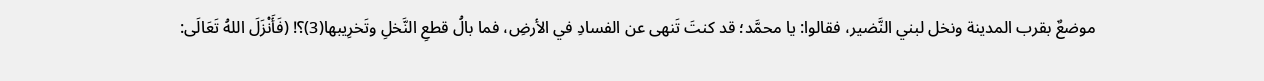موضعٌ بقرب المدينة ونخل لبني النَّضير، فقالوا: يا محمَّد؛ قد كنتَ تَنهى عن الفسادِ في الأرضِ، فما بالُ قطعِ النَّخلِ وتَخرِيبها(3)؟! (فَأَنْزَلَ اللهُ تَعَالَى: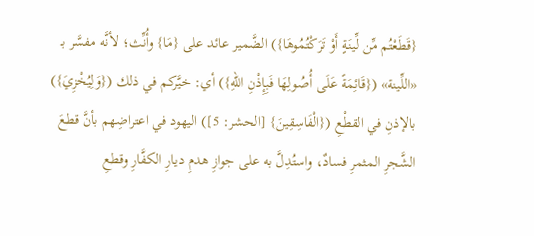{قَطَعْتُم مِّن لِّينَةٍ أَوْ تَرَكْتُمُوهَا}) الضَّمير عائد على {مَا} وأُنِّث؛ لأنَّه مفسَّر بـ «اللِّينة» ({قَائِمَةً عَلَى أُصُولِهَا فَبِإِذْنِ اللهِ}) أي: خيَّركم في ذلك ({وَلِيُخْزِيَ}) بالإذنِ في القطْعِ ({الْفَاسِقِينَ} [الحشر: 5]) اليهود في اعتراضِهم بأنَّ قطعَ الشَّجرِ المثمرِ فسادٌ، واستُدِلَّ به على جوازِ هدمِ ديارِ الكفَّارِ وقطعِ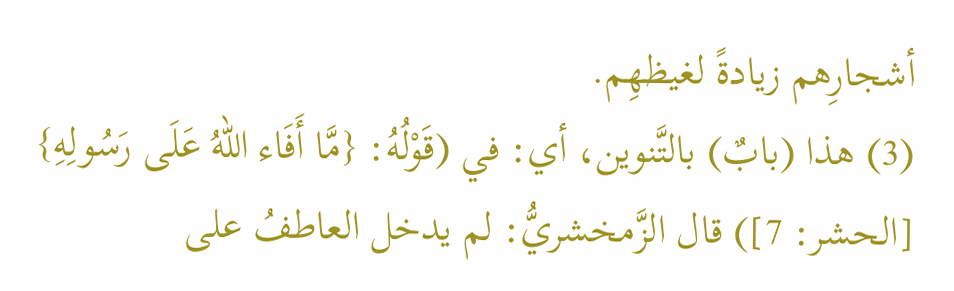أشجارِهم زيادةً لغيظهِم.
(3) هذا (بابٌ) بالتَّنوين، أي: في (قَوْلُهُ: {مَّا أَفَاء اللهُ عَلَى رَسُولِهِ} [الحشر: 7]) قال الزَّمخشريُّ: لم يدخل العاطفُ على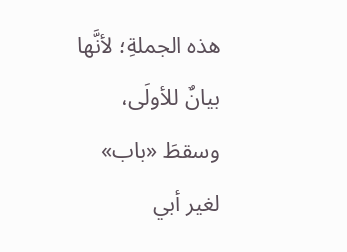هذه الجملةِ؛ لأنَّها بيانٌ للأولَى، وسقطَ «باب» لغير أبي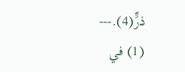ذرٍّ(4).---
(1) في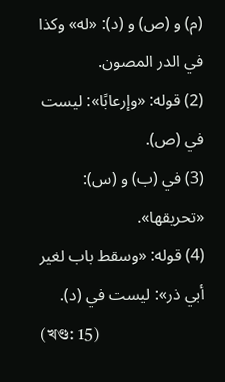(م) و (ص) و (د): «له» وكذا في الدر المصون.
(2) قوله: «وإرعابًا»: ليست في (ص).
(3) في (ب) و (س): «تحريقها».
(4) قوله: «وسقط باب لغير أبي ذر»: ليست في (د).
(খণ্ড: 15)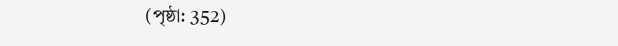(পৃষ্ঠা: 352)